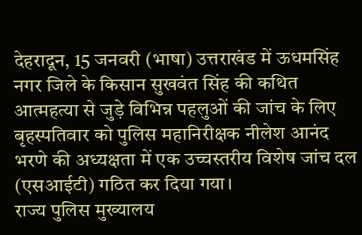देहरादून, 15 जनवरी (भाषा) उत्तराखंड में ऊधमसिंह नगर जिले के किसान सुखवंत सिंह की कथित आत्महत्या से जुड़े विभिन्न पहलुओं की जांच के लिए बृहस्पतिवार को पुलिस महानिरीक्षक नीलेश आनंद भरणे की अध्यक्षता में एक उच्चस्तरीय विशेष जांच दल (एसआईटी) गठित कर दिया गया।
राज्य पुलिस मुख्यालय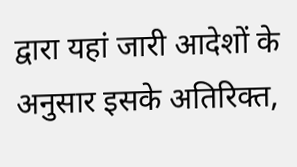द्वारा यहां जारी आदेशों के अनुसार इसके अतिरिक्त,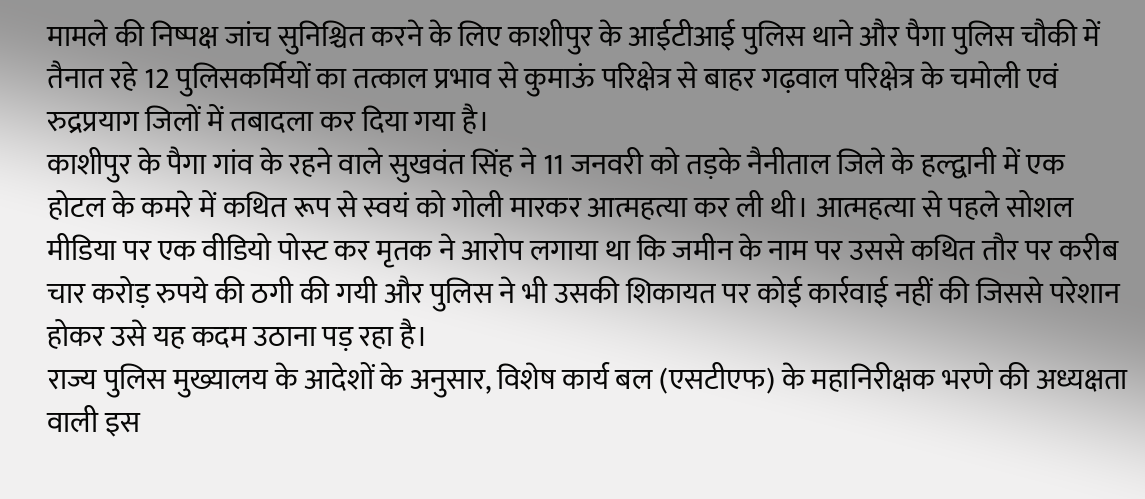मामले की निष्पक्ष जांच सुनिश्चित करने के लिए काशीपुर के आईटीआई पुलिस थाने और पैगा पुलिस चौकी में तैनात रहे 12 पुलिसकर्मियों का तत्काल प्रभाव से कुमाऊं परिक्षेत्र से बाहर गढ़वाल परिक्षेत्र के चमोली एवं रुद्रप्रयाग जिलों में तबादला कर दिया गया है।
काशीपुर के पैगा गांव के रहने वाले सुखवंत सिंह ने 11 जनवरी को तड़के नैनीताल जिले के हल्द्वानी में एक होटल के कमरे में कथित रूप से स्वयं को गोली मारकर आत्महत्या कर ली थी। आत्महत्या से पहले सोशल मीडिया पर एक वीडियो पोस्ट कर मृतक ने आरोप लगाया था कि जमीन के नाम पर उससे कथित तौर पर करीब चार करोड़ रुपये की ठगी की गयी और पुलिस ने भी उसकी शिकायत पर कोई कार्रवाई नहीं की जिससे परेशान होकर उसे यह कदम उठाना पड़ रहा है।
राज्य पुलिस मुख्यालय के आदेशों के अनुसार, विशेष कार्य बल (एसटीएफ) के महानिरीक्षक भरणे की अध्यक्षता वाली इस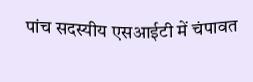पांच सदस्यीय एसआईटी में चंपावत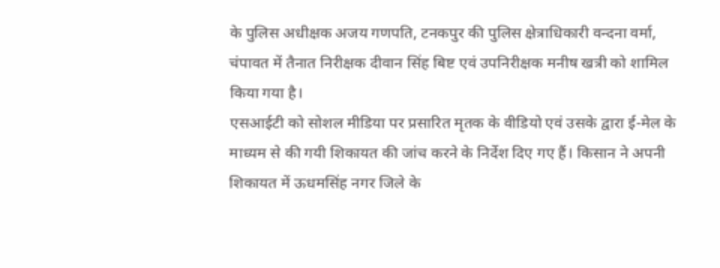के पुलिस अधीक्षक अजय गणपति, टनकपुर की पुलिस क्षेत्राधिकारी वन्दना वर्मा, चंपावत में तैनात निरीक्षक दीवान सिंह बिष्ट एवं उपनिरीक्षक मनीष खत्री को शामिल किया गया है।
एसआईटी को सोशल मीडिया पर प्रसारित मृतक के वीडियो एवं उसके द्वारा ई-मेल के माध्यम से की गयी शिकायत की जांच करने के निर्देश दिए गए हैं। किसान ने अपनी शिकायत में ऊधमसिंह नगर जिले के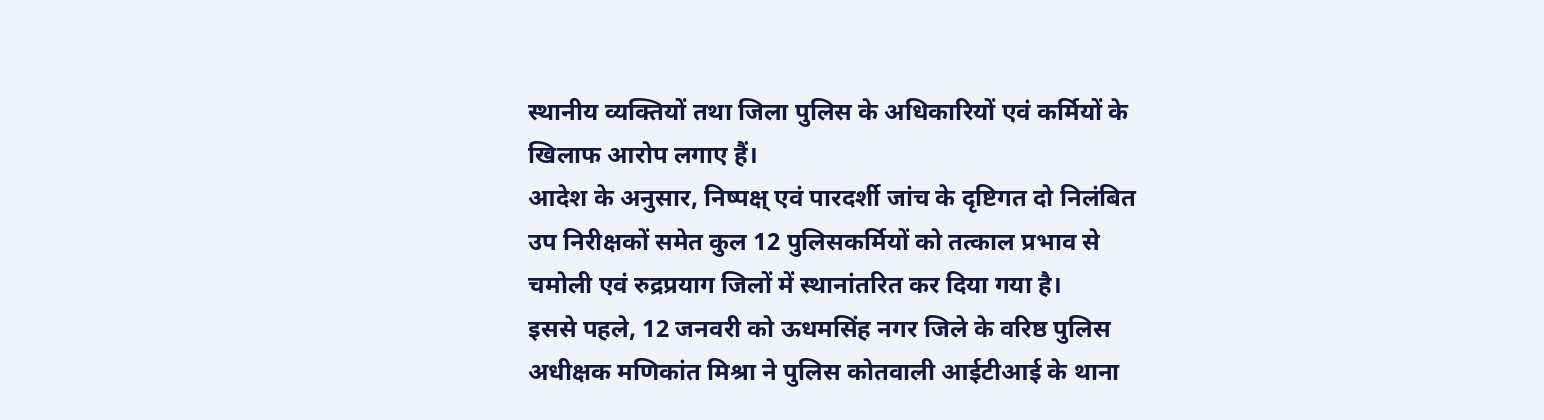स्थानीय व्यक्तियों तथा जिला पुलिस के अधिकारियों एवं कर्मियों के खिलाफ आरोप लगाए हैं।
आदेश के अनुसार, निष्पक्ष् एवं पारदर्शी जांच के दृष्टिगत दो निलंबित उप निरीक्षकों समेत कुल 12 पुलिसकर्मियों को तत्काल प्रभाव से चमोली एवं रुद्रप्रयाग जिलों में स्थानांतरित कर दिया गया है।
इससे पहले, 12 जनवरी को ऊधमसिंह नगर जिले के वरिष्ठ पुलिस अधीक्षक मणिकांत मिश्रा ने पुलिस कोतवाली आईटीआई के थाना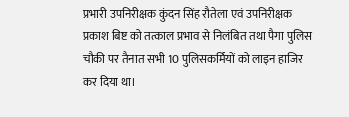प्रभारी उपनिरीक्षक कुंदन सिंह रौतेला एवं उपनिरीक्षक प्रकाश बिष्ट को तत्काल प्रभाव से निलंबित तथा पैगा पुलिस चौकी पर तैनात सभी 10 पुलिसकर्मियों को लाइन हाजिर कर दिया था।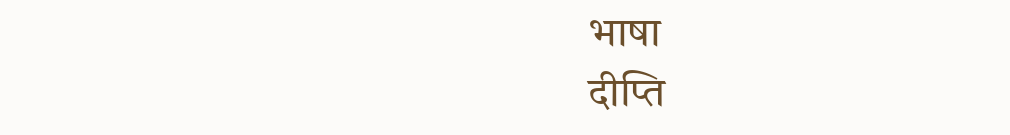भाषा
दीप्ति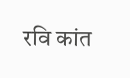रवि कांत